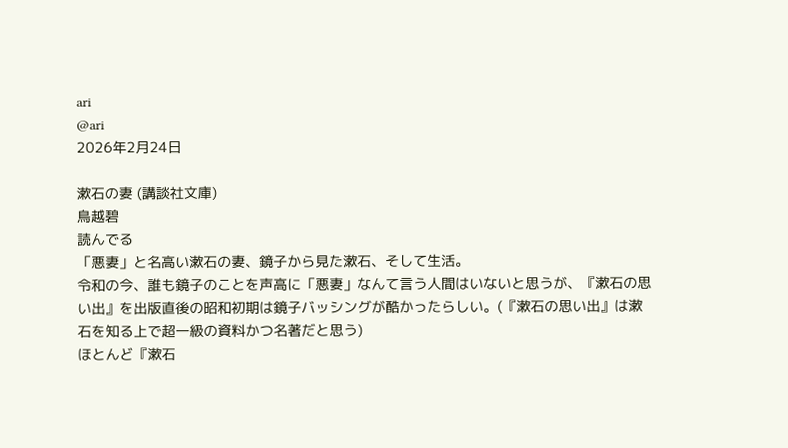ari
@ari
2026年2月24日

漱石の妻 (講談社文庫)
鳥越碧
読んでる
「悪妻」と名高い漱石の妻、鏡子から見た漱石、そして生活。
令和の今、誰も鏡子のことを声高に「悪妻」なんて言う人間はいないと思うが、『漱石の思い出』を出版直後の昭和初期は鏡子バッシングが酷かったらしい。(『漱石の思い出』は漱石を知る上で超一級の資料かつ名著だと思う)
ほとんど『漱石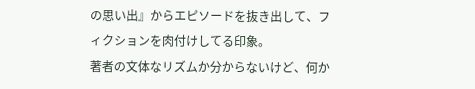の思い出』からエピソードを抜き出して、フィクションを肉付けしてる印象。
著者の文体なリズムか分からないけど、何か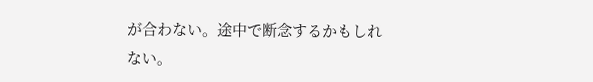が合わない。途中で断念するかもしれない。